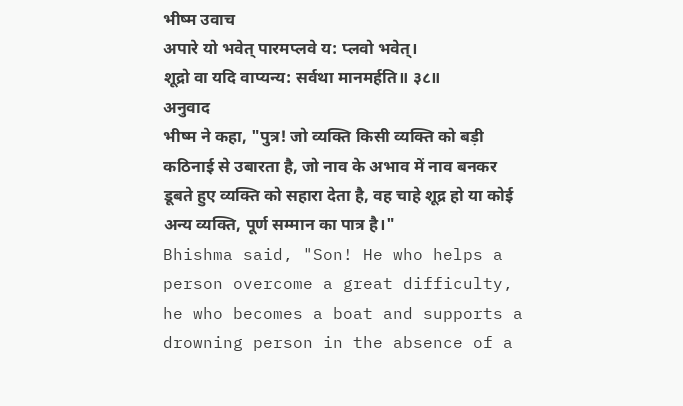भीष्म उवाच
अपारे यो भवेत् पारमप्लवे य: प्लवो भवेत्।
शूद्रो वा यदि वाप्यन्य: सर्वथा मानमर्हति॥ ३८॥
अनुवाद
भीष्म ने कहा, "पुत्र! जो व्यक्ति किसी व्यक्ति को बड़ी कठिनाई से उबारता है, जो नाव के अभाव में नाव बनकर डूबते हुए व्यक्ति को सहारा देता है, वह चाहे शूद्र हो या कोई अन्य व्यक्ति, पूर्ण सम्मान का पात्र है।"
Bhishma said, "Son! He who helps a person overcome a great difficulty, he who becomes a boat and supports a drowning person in the absence of a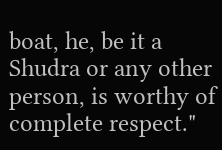boat, he, be it a Shudra or any other person, is worthy of complete respect."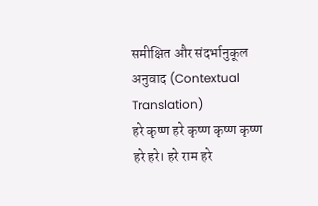समीक्षित और संदर्भानुकूल अनुवाद (Contextual Translation)
हरे कृष्ण हरे कृष्ण कृष्ण कृष्ण हरे हरे। हरे राम हरे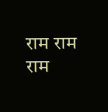राम राम राम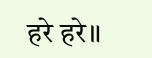हरे हरे॥